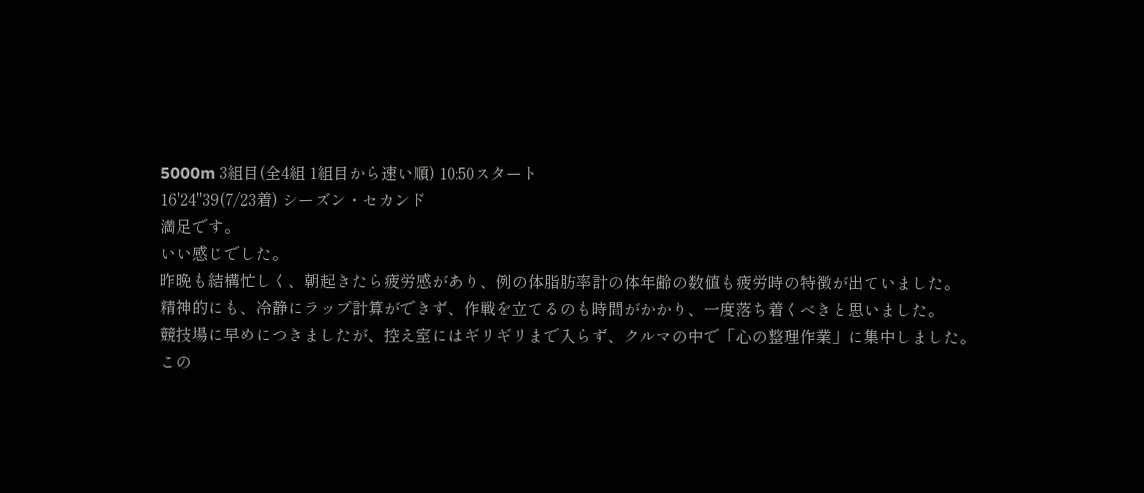5000m 3組目(全4組 1組目から速い順) 10:50スタート
16'24"39(7/23着) シーズン・セカンド
満足です。
いい感じでした。
昨晩も結構忙しく、朝起きたら疲労感があり、例の体脂肪率計の体年齢の数値も疲労時の特徴が出ていました。
精神的にも、冷静にラップ計算ができず、作戦を立てるのも時間がかかり、一度落ち着くべきと思いました。
競技場に早めにつきましたが、控え室にはギリギリまで入らず、クルマの中で「心の整理作業」に集中しました。
この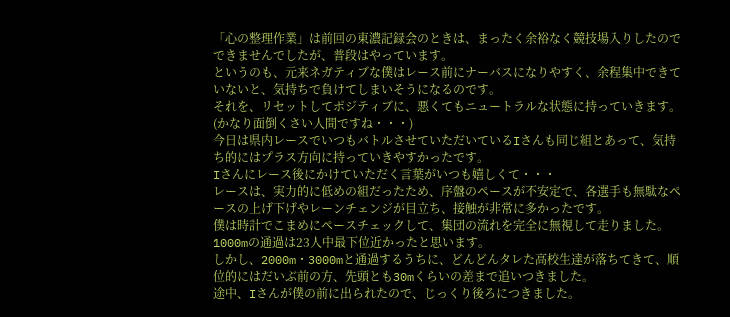「心の整理作業」は前回の東濃記録会のときは、まったく余裕なく競技場入りしたのでできませんでしたが、普段はやっています。
というのも、元来ネガティブな僕はレース前にナーバスになりやすく、余程集中できていないと、気持ちで負けてしまいそうになるのです。
それを、リセットしてポジティブに、悪くてもニュートラルな状態に持っていきます。
(かなり面倒くさい人間ですね・・・)
今日は県内レースでいつもバトルさせていただいているIさんも同じ組とあって、気持ち的にはプラス方向に持っていきやすかったです。
Iさんにレース後にかけていただく言葉がいつも嬉しくて・・・
レースは、実力的に低めの組だったため、序盤のペースが不安定で、各選手も無駄なペースの上げ下げやレーンチェンジが目立ち、接触が非常に多かったです。
僕は時計でこまめにペースチェックして、集団の流れを完全に無視して走りました。
1000mの通過は23人中最下位近かったと思います。
しかし、2000m・3000mと通過するうちに、どんどんタレた高校生達が落ちてきて、順位的にはだいぶ前の方、先頭とも30mくらいの差まで追いつきました。
途中、Iさんが僕の前に出られたので、じっくり後ろにつきました。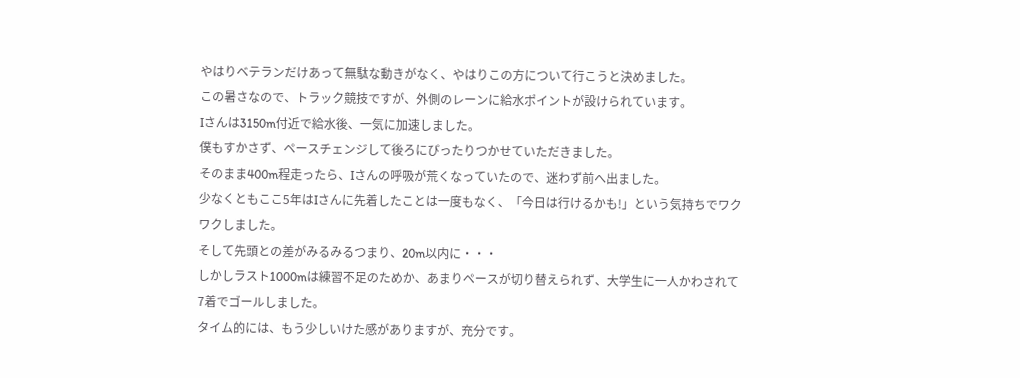やはりベテランだけあって無駄な動きがなく、やはりこの方について行こうと決めました。
この暑さなので、トラック競技ですが、外側のレーンに給水ポイントが設けられています。
Iさんは3150m付近で給水後、一気に加速しました。
僕もすかさず、ペースチェンジして後ろにぴったりつかせていただきました。
そのまま400m程走ったら、Iさんの呼吸が荒くなっていたので、迷わず前へ出ました。
少なくともここ5年はIさんに先着したことは一度もなく、「今日は行けるかも!」という気持ちでワクワクしました。
そして先頭との差がみるみるつまり、20m以内に・・・
しかしラスト1000mは練習不足のためか、あまりペースが切り替えられず、大学生に一人かわされて7着でゴールしました。
タイム的には、もう少しいけた感がありますが、充分です。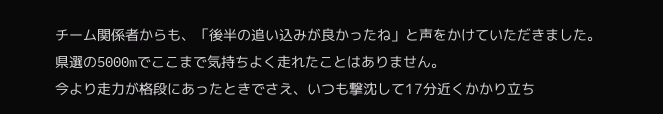チーム関係者からも、「後半の追い込みが良かったね」と声をかけていただきました。
県選の5000mでここまで気持ちよく走れたことはありません。
今より走力が格段にあったときでさえ、いつも撃沈して17分近くかかり立ち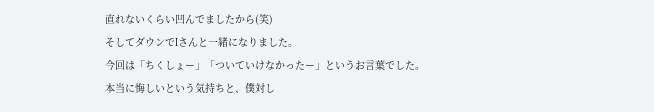直れないくらい凹んでましたから(笑)
そしてダウンでIさんと一緒になりました。
今回は「ちくしょー」「ついていけなかったー」というお言葉でした。
本当に悔しいという気持ちと、僕対し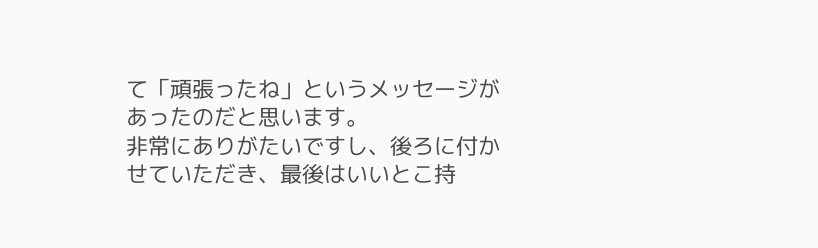て「頑張ったね」というメッセージがあったのだと思います。
非常にありがたいですし、後ろに付かせていただき、最後はいいとこ持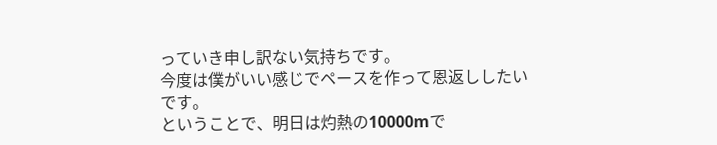っていき申し訳ない気持ちです。
今度は僕がいい感じでペースを作って恩返ししたいです。
ということで、明日は灼熱の10000mで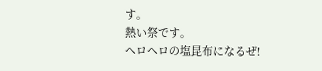す。
熱い祭です。
ヘロヘロの塩昆布になるぜ!